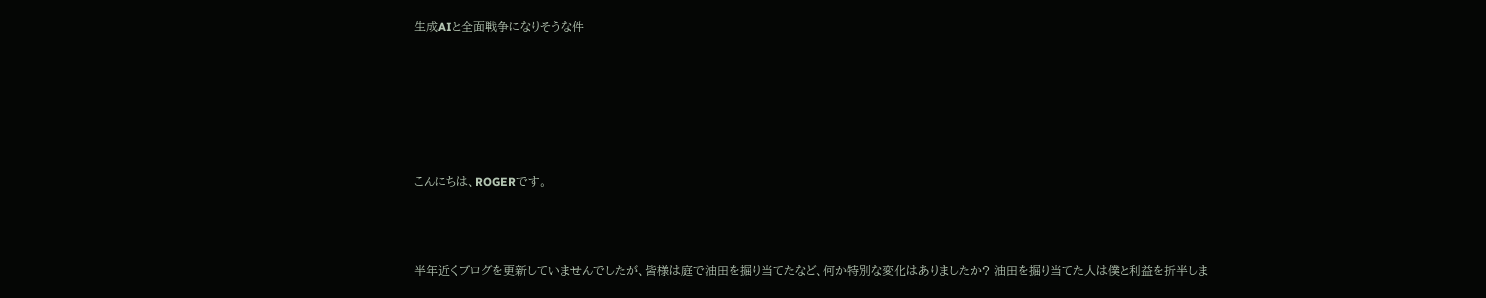生成AIと全面戦争になりそうな件






こんにちは、ROGERです。



半年近くブログを更新していませんでしたが、皆様は庭で油田を掘り当てたなど、何か特別な変化はありましたか? 油田を掘り当てた人は僕と利益を折半しま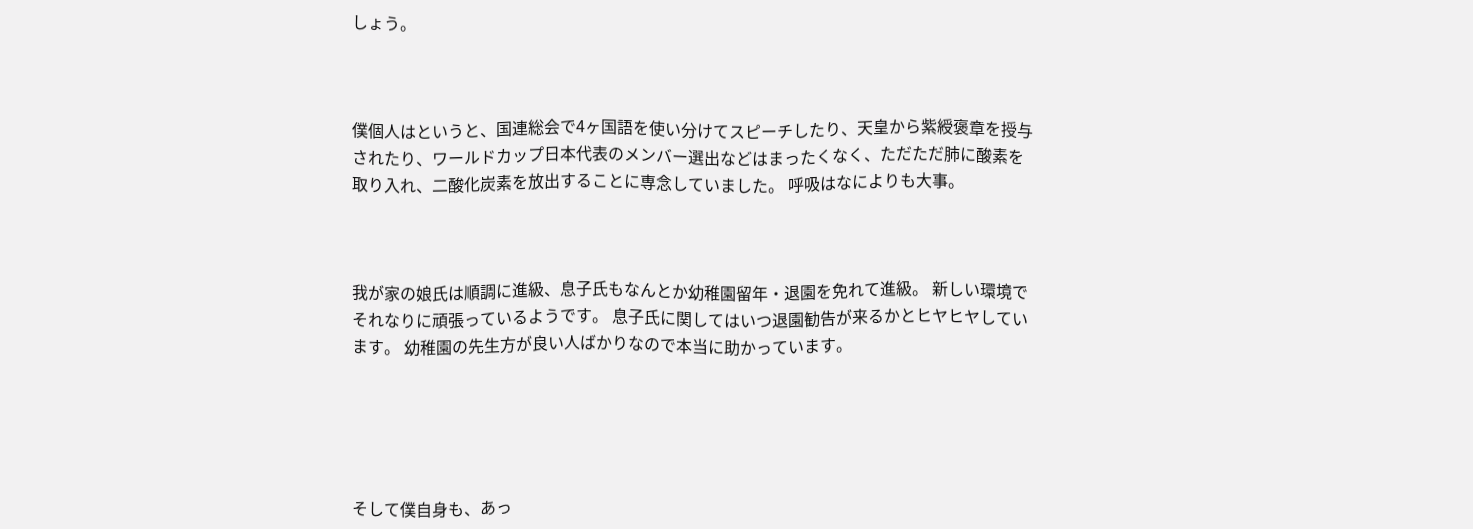しょう。



僕個人はというと、国連総会で4ヶ国語を使い分けてスピーチしたり、天皇から紫綬褒章を授与されたり、ワールドカップ日本代表のメンバー選出などはまったくなく、ただただ肺に酸素を取り入れ、二酸化炭素を放出することに専念していました。 呼吸はなによりも大事。



我が家の娘氏は順調に進級、息子氏もなんとか幼稚園留年・退園を免れて進級。 新しい環境でそれなりに頑張っているようです。 息子氏に関してはいつ退園勧告が来るかとヒヤヒヤしています。 幼稚園の先生方が良い人ばかりなので本当に助かっています。





そして僕自身も、あっ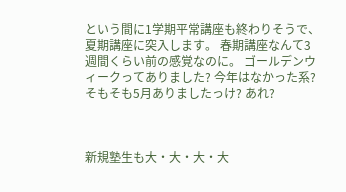という間に1学期平常講座も終わりそうで、夏期講座に突入します。 春期講座なんて3週間くらい前の感覚なのに。 ゴールデンウィークってありました? 今年はなかった系? そもそも5月ありましたっけ? あれ?



新規塾生も大・大・大・大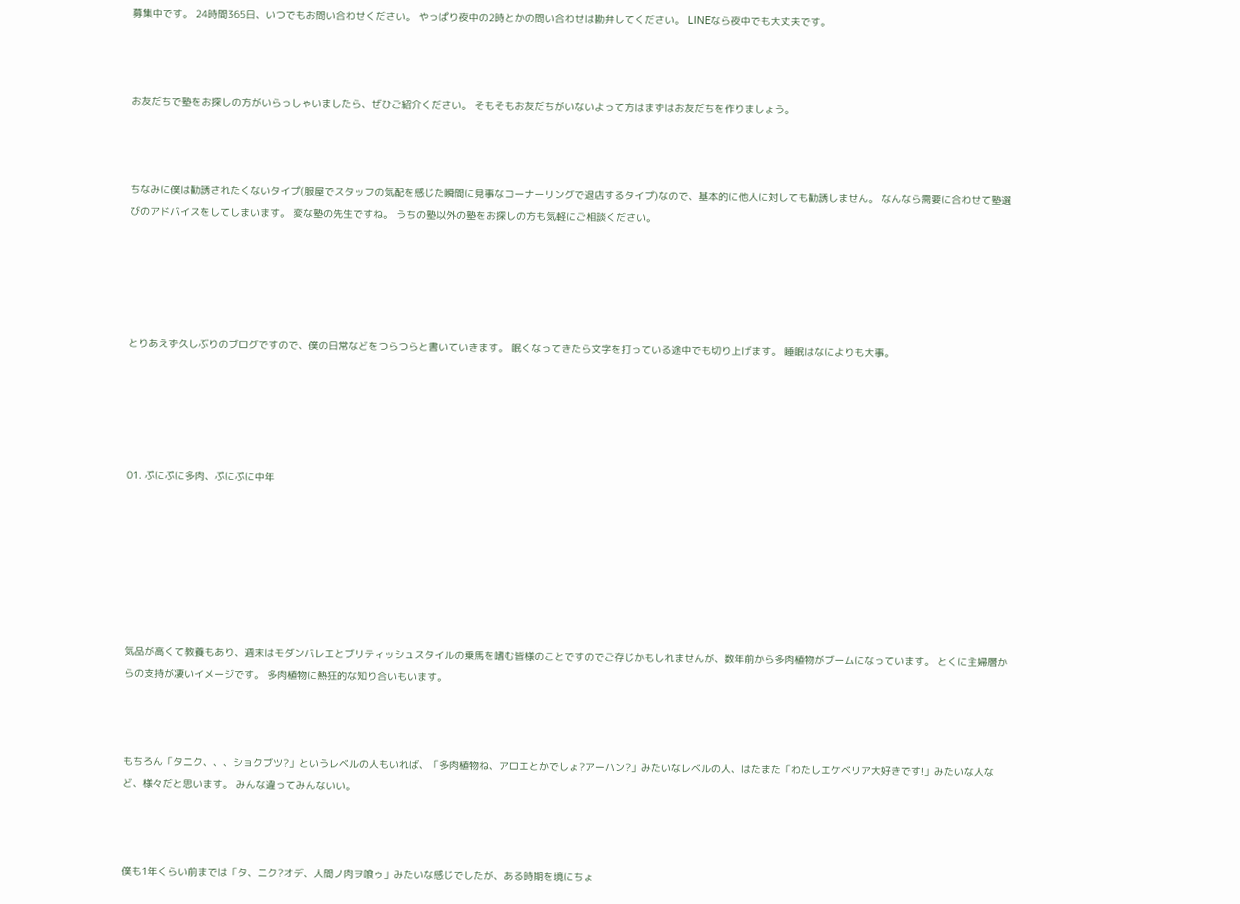募集中です。 24時間365日、いつでもお問い合わせください。 やっぱり夜中の2時とかの問い合わせは勘弁してください。 LINEなら夜中でも大丈夫です。



お友だちで塾をお探しの方がいらっしゃいましたら、ぜひご紹介ください。 そもそもお友だちがいないよって方はまずはお友だちを作りましょう。



ちなみに僕は勧誘されたくないタイプ(服屋でスタッフの気配を感じた瞬間に見事なコーナーリングで退店するタイプ)なので、基本的に他人に対しても勧誘しません。 なんなら需要に合わせて塾選びのアドバイスをしてしまいます。 変な塾の先生ですね。 うちの塾以外の塾をお探しの方も気軽にご相談ください。





とりあえず久しぶりのブログですので、僕の日常などをつらつらと書いていきます。 眠くなってきたら文字を打っている途中でも切り上げます。 睡眠はなによりも大事。





01. ぷにぷに多肉、ぷにぷに中年







気品が高くて教養もあり、週末はモダンバレエとブリティッシュスタイルの乗馬を嗜む皆様のことですのでご存じかもしれませんが、数年前から多肉植物がブームになっています。 とくに主婦層からの支持が凄いイメージです。 多肉植物に熱狂的な知り合いもいます。



もちろん「タニク、、、ショクブツ?」というレベルの人もいれば、「多肉植物ね、アロエとかでしょ?アーハン?」みたいなレベルの人、はたまた「わたしエケベリア大好きです!」みたいな人など、様々だと思います。 みんな違ってみんないい。



僕も1年くらい前までは「タ、ニク?オデ、人間ノ肉ヲ喰ゥ」みたいな感じでしたが、ある時期を境にちょ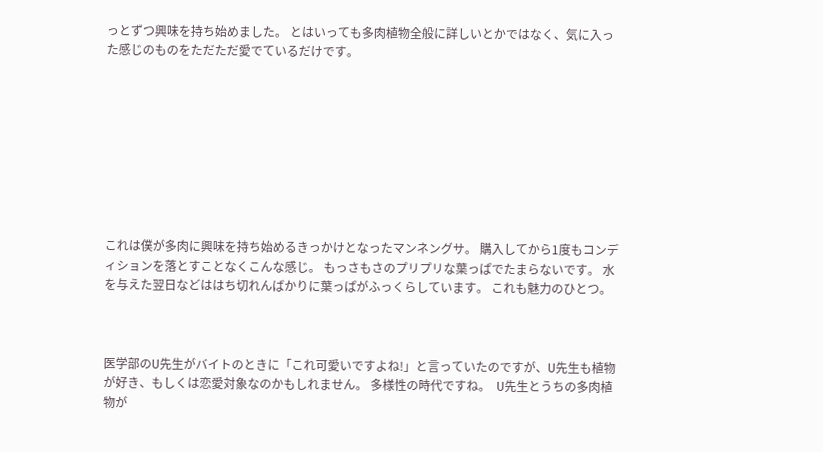っとずつ興味を持ち始めました。 とはいっても多肉植物全般に詳しいとかではなく、気に入った感じのものをただただ愛でているだけです。









これは僕が多肉に興味を持ち始めるきっかけとなったマンネングサ。 購入してから1度もコンディションを落とすことなくこんな感じ。 もっさもさのプリプリな葉っぱでたまらないです。 水を与えた翌日などははち切れんばかりに葉っぱがふっくらしています。 これも魅力のひとつ。



医学部のU先生がバイトのときに「これ可愛いですよね!」と言っていたのですが、U先生も植物が好き、もしくは恋愛対象なのかもしれません。 多様性の時代ですね。  U先生とうちの多肉植物が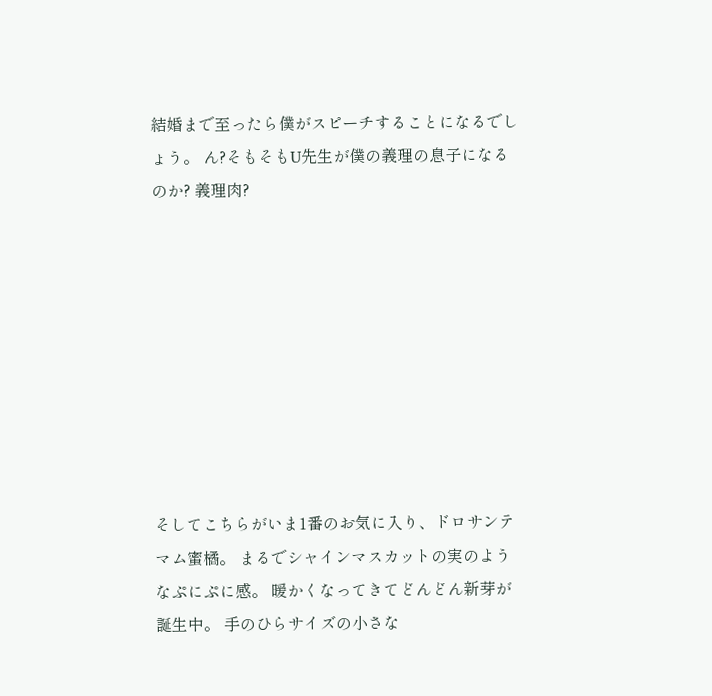結婚まで至ったら僕がスピーチすることになるでしょう。 ん?そもそもU先生が僕の義理の息子になるのか? 義理肉?









そしてこちらがいま1番のお気に入り、ドロサンテマム蜜橘。 まるでシャインマスカットの実のようなぷにぷに感。 暖かくなってきてどんどん新芽が誕生中。 手のひらサイズの小さな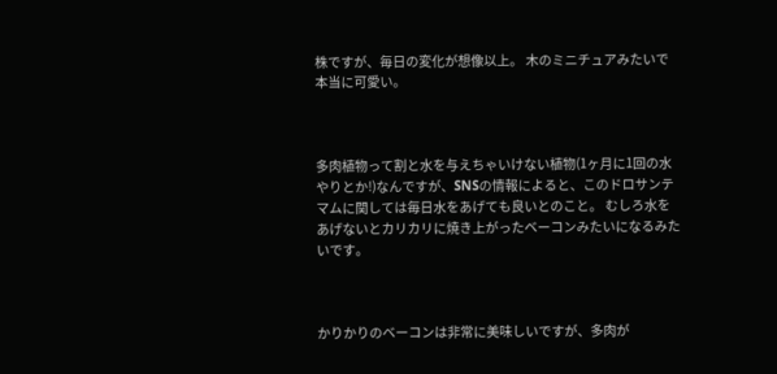株ですが、毎日の変化が想像以上。 木のミニチュアみたいで本当に可愛い。



多肉植物って割と水を与えちゃいけない植物(1ヶ月に1回の水やりとか!)なんですが、SNSの情報によると、このドロサンテマムに関しては毎日水をあげても良いとのこと。 むしろ水をあげないとカリカリに焼き上がったベーコンみたいになるみたいです。



かりかりのベーコンは非常に美味しいですが、多肉が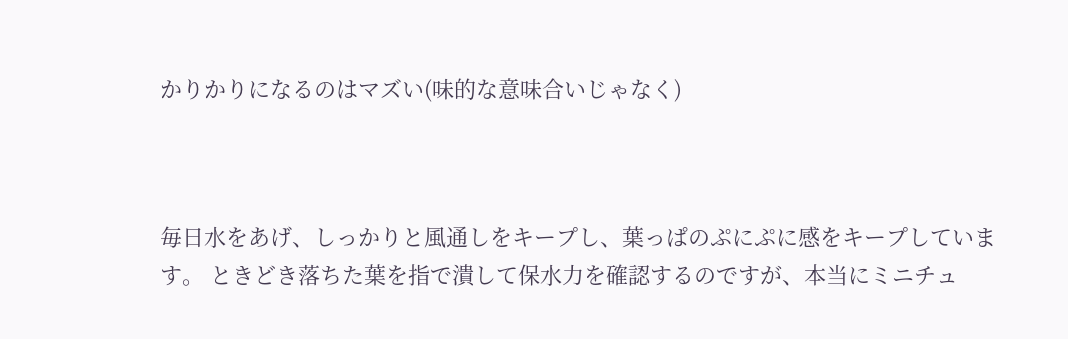かりかりになるのはマズい(味的な意味合いじゃなく)



毎日水をあげ、しっかりと風通しをキープし、葉っぱのぷにぷに感をキープしています。 ときどき落ちた葉を指で潰して保水力を確認するのですが、本当にミニチュ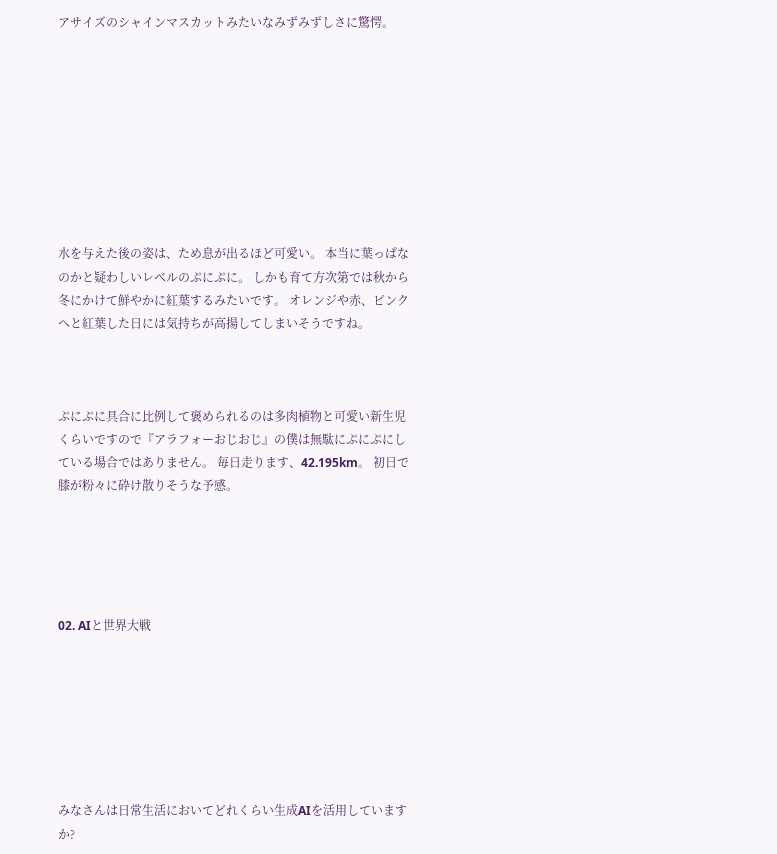アサイズのシャインマスカットみたいなみずみずしさに驚愕。









水を与えた後の姿は、ため息が出るほど可愛い。 本当に葉っぱなのかと疑わしいレベルのぷにぷに。 しかも育て方次第では秋から冬にかけて鮮やかに紅葉するみたいです。 オレンジや赤、ピンクへと紅葉した日には気持ちが高揚してしまいそうですね。



ぷにぷに具合に比例して褒められるのは多肉植物と可愛い新生児くらいですので『アラフォーおじおじ』の僕は無駄にぷにぷにしている場合ではありません。 毎日走ります、42.195km。 初日で膝が粉々に砕け散りそうな予感。





02. AIと世界大戦







みなさんは日常生活においてどれくらい生成AIを活用していますか?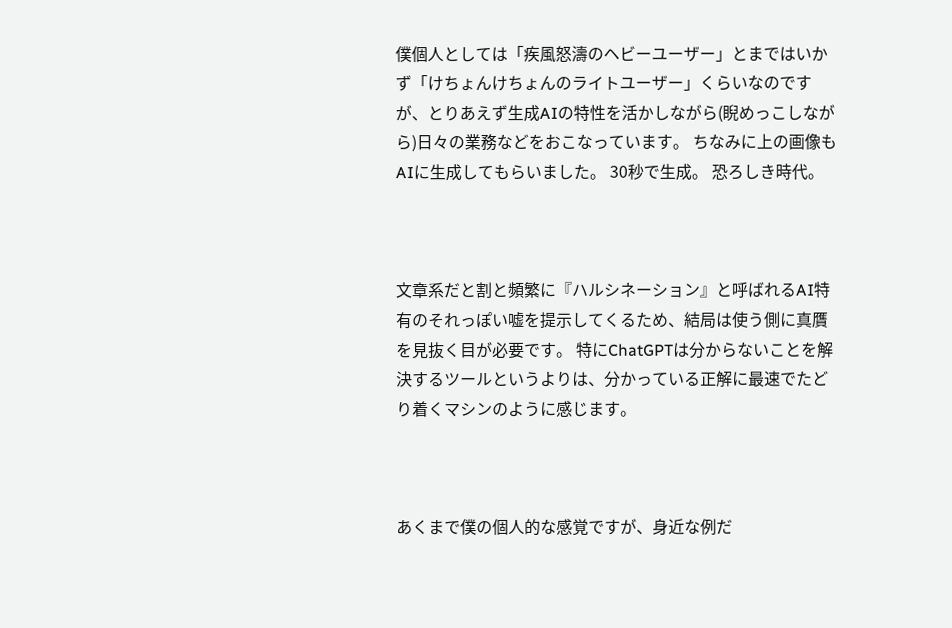僕個人としては「疾風怒濤のヘビーユーザー」とまではいかず「けちょんけちょんのライトユーザー」くらいなのですが、とりあえず生成AIの特性を活かしながら(睨めっこしながら)日々の業務などをおこなっています。 ちなみに上の画像もAIに生成してもらいました。 30秒で生成。 恐ろしき時代。



文章系だと割と頻繁に『ハルシネーション』と呼ばれるAI特有のそれっぽい嘘を提示してくるため、結局は使う側に真贋を見抜く目が必要です。 特にChatGPTは分からないことを解決するツールというよりは、分かっている正解に最速でたどり着くマシンのように感じます。



あくまで僕の個人的な感覚ですが、身近な例だ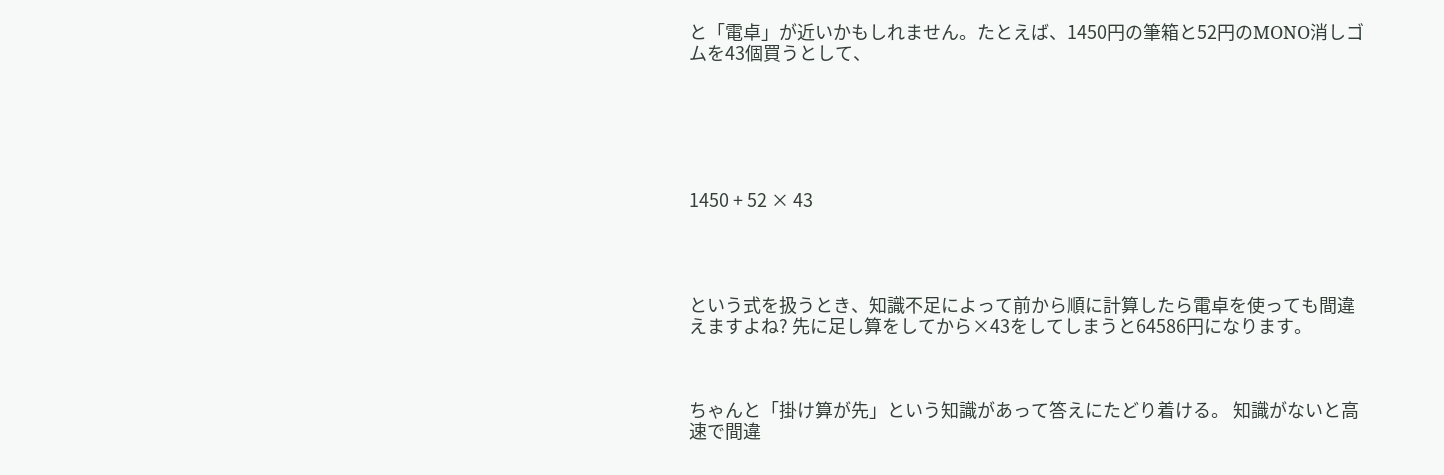と「電卓」が近いかもしれません。たとえば、1450円の筆箱と52円のMONO消しゴムを43個買うとして、






1450 + 52 × 43




という式を扱うとき、知識不足によって前から順に計算したら電卓を使っても間違えますよね? 先に足し算をしてから×43をしてしまうと64586円になります。



ちゃんと「掛け算が先」という知識があって答えにたどり着ける。 知識がないと高速で間違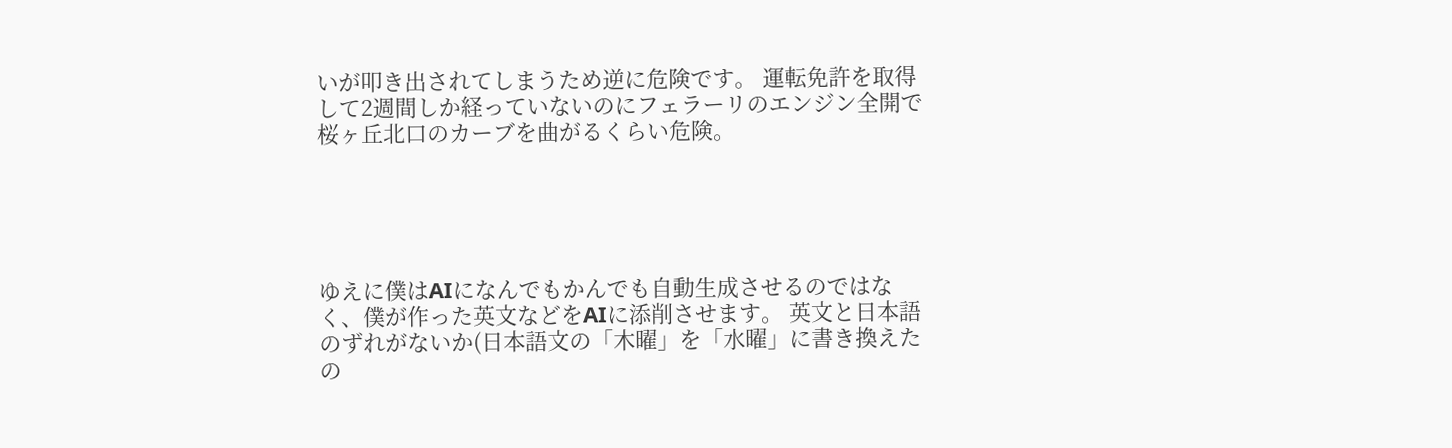いが叩き出されてしまうため逆に危険です。 運転免許を取得して2週間しか経っていないのにフェラーリのエンジン全開で桜ヶ丘北口のカーブを曲がるくらい危険。





ゆえに僕はAIになんでもかんでも自動生成させるのではなく、僕が作った英文などをAIに添削させます。 英文と日本語のずれがないか(日本語文の「木曜」を「水曜」に書き換えたの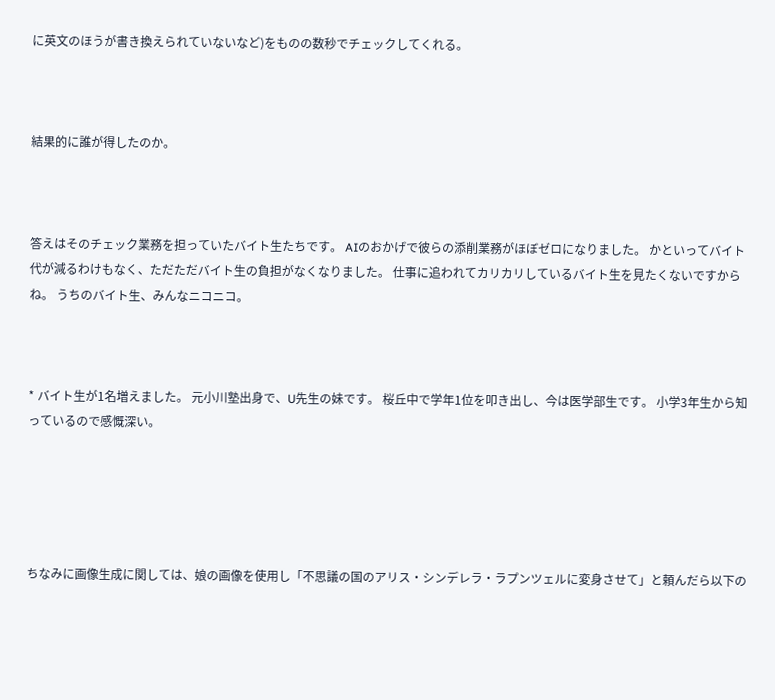に英文のほうが書き換えられていないなど)をものの数秒でチェックしてくれる。



結果的に誰が得したのか。



答えはそのチェック業務を担っていたバイト生たちです。 AIのおかげで彼らの添削業務がほぼゼロになりました。 かといってバイト代が減るわけもなく、ただただバイト生の負担がなくなりました。 仕事に追われてカリカリしているバイト生を見たくないですからね。 うちのバイト生、みんなニコニコ。



* バイト生が1名増えました。 元小川塾出身で、U先生の妹です。 桜丘中で学年1位を叩き出し、今は医学部生です。 小学3年生から知っているので感慨深い。





ちなみに画像生成に関しては、娘の画像を使用し「不思議の国のアリス・シンデレラ・ラプンツェルに変身させて」と頼んだら以下の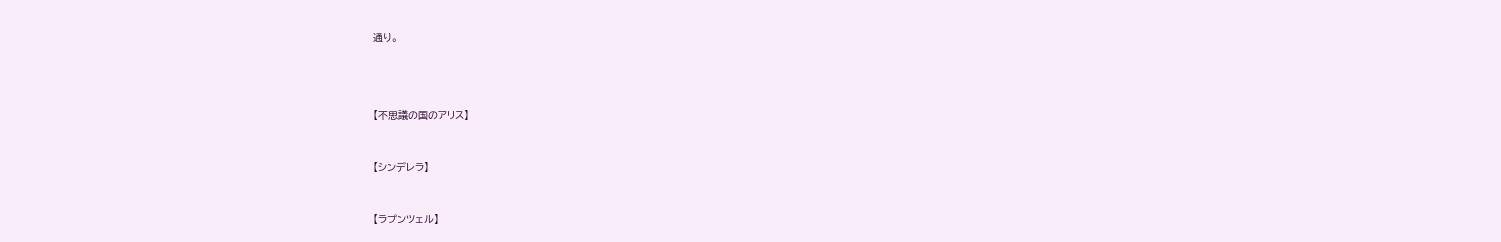通り。





【不思議の国のアリス】



【シンデレラ】



【ラプンツェル】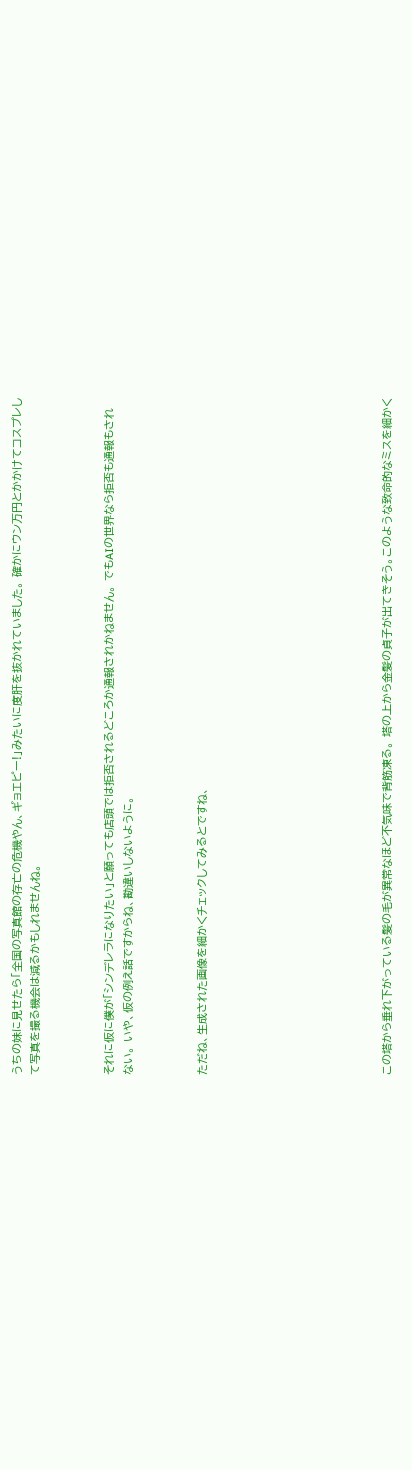うちの妹に見せたら「全国の写真館の存亡の危機やん、ギョエピー!」みたいに度肝を抜かれていました。 確かにウン万円とかかけてコスプレして写真を撮る機会は減るかもしれませんね。



それに仮に僕が「シンデレラになりたい」と願っても店頭では拒否されるどころか通報されかねません。 でもAIの世界なら拒否も通報もされない。 いや、仮の例え話ですからね、勘違いしないように。



ただね、生成された画像を細かくチェックしてみるとですね、









この塔から垂れ下がっている髪の毛が異常なほど不気味で背筋凍る。 塔の上から金髪の貞子が出てきそう。このような致命的なミスを細かく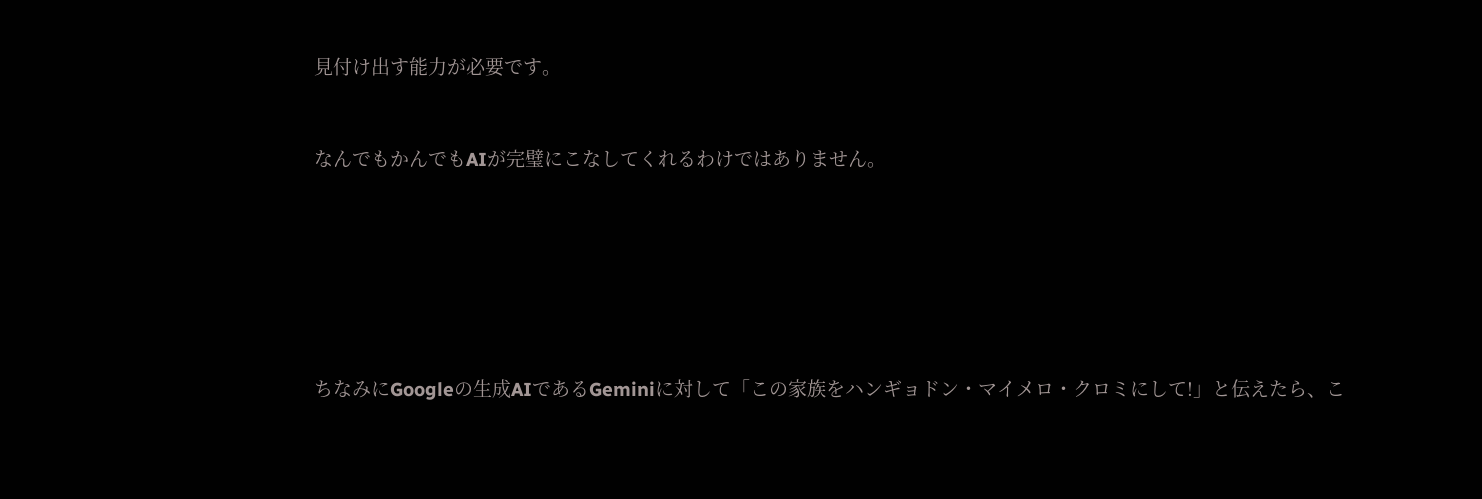見付け出す能力が必要です。



なんでもかんでもAIが完璧にこなしてくれるわけではありません。









ちなみにGoogleの生成AIであるGeminiに対して「この家族をハンギョドン・マイメロ・クロミにして!」と伝えたら、こ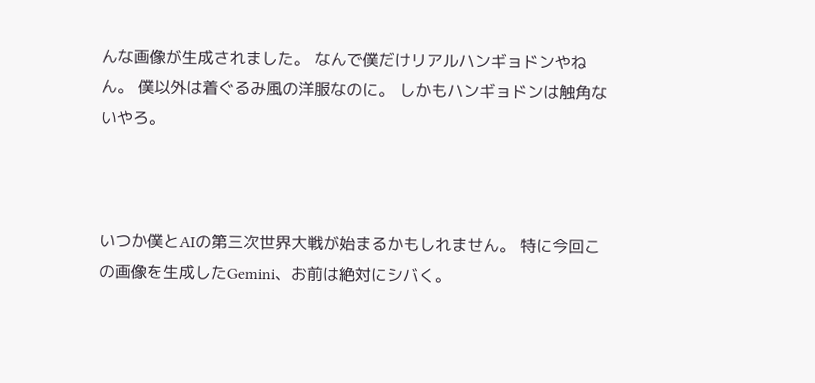んな画像が生成されました。 なんで僕だけリアルハンギョドンやねん。 僕以外は着ぐるみ風の洋服なのに。 しかもハンギョドンは触角ないやろ。



いつか僕とAIの第三次世界大戦が始まるかもしれません。 特に今回この画像を生成したGemini、お前は絶対にシバく。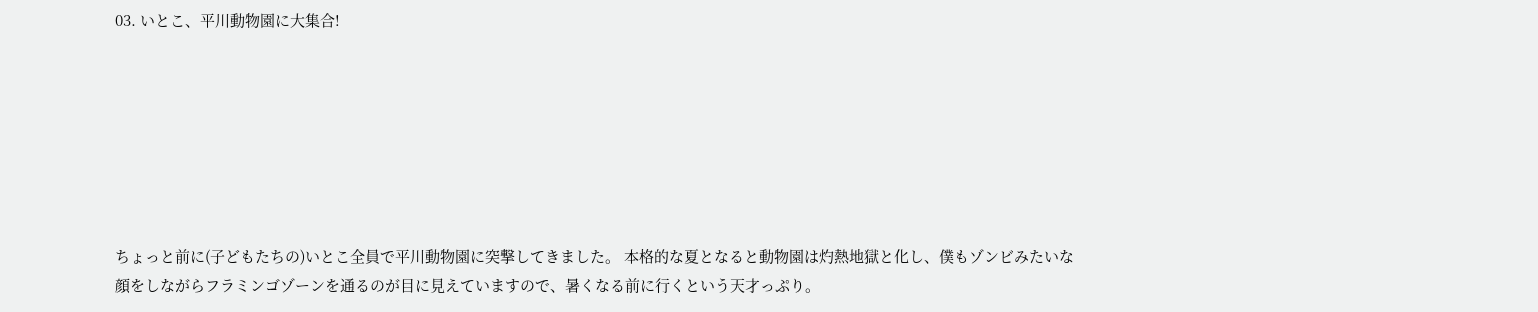03. いとこ、平川動物園に大集合!







ちょっと前に(子どもたちの)いとこ全員で平川動物園に突撃してきました。 本格的な夏となると動物園は灼熱地獄と化し、僕もゾンビみたいな顔をしながらフラミンゴゾーンを通るのが目に見えていますので、暑くなる前に行くという天才っぷり。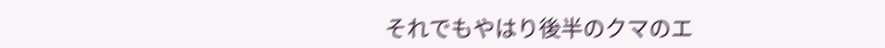それでもやはり後半のクマのエ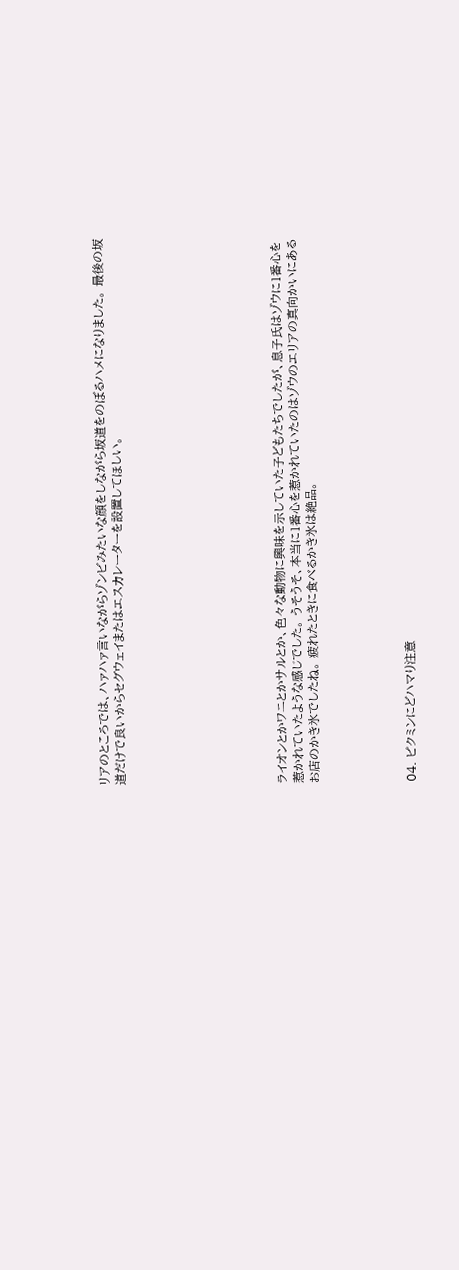リアのところでは、ハァハァ言いながらゾンビみたいな顔をしながら坂道をのぼるハメになりました。 最後の坂道だけで良いからセグウェイまたはエスカレーターを設置してほしい。









ライオンとかワニとかサルとか、色々な動物に興味を示していた子どもたちでしたが、息子氏はゾウに1番心を惹かれていたような感じでした。 うそうそ、本当に1番心を惹かれていたのはゾウのエリアの真向かいにあるお店のかき氷でしたね。 疲れたときに食べるかき氷は絶品。





04. ピクミンにどハマり注意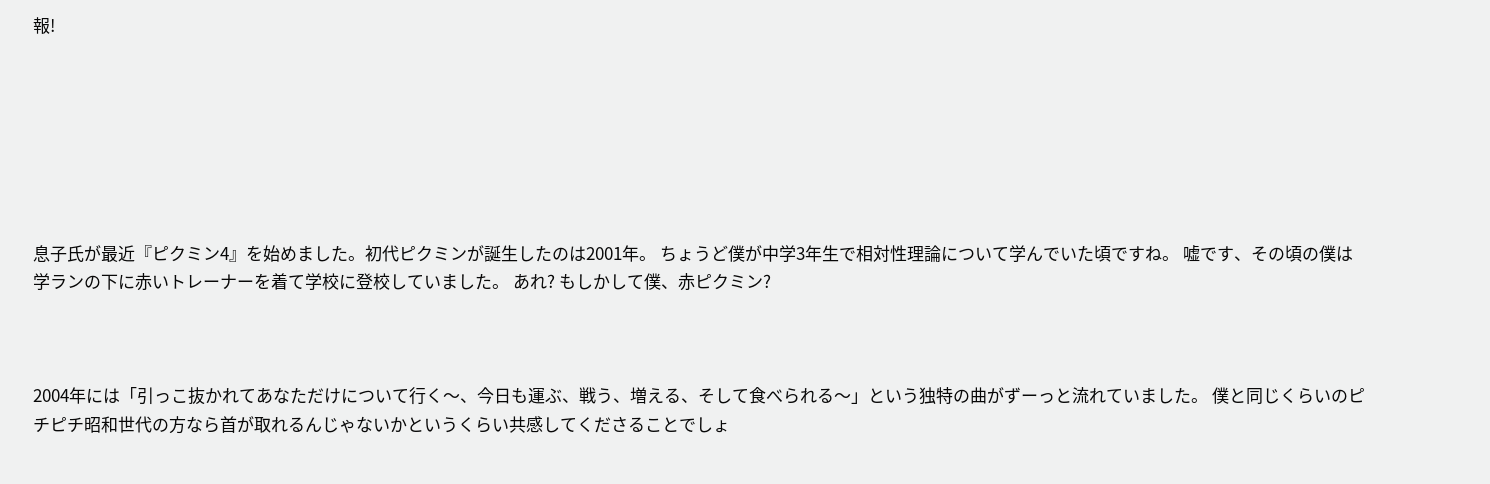報!







息子氏が最近『ピクミン4』を始めました。初代ピクミンが誕生したのは2001年。 ちょうど僕が中学3年生で相対性理論について学んでいた頃ですね。 嘘です、その頃の僕は学ランの下に赤いトレーナーを着て学校に登校していました。 あれ? もしかして僕、赤ピクミン?



2004年には「引っこ抜かれてあなただけについて行く〜、今日も運ぶ、戦う、増える、そして食べられる〜」という独特の曲がずーっと流れていました。 僕と同じくらいのピチピチ昭和世代の方なら首が取れるんじゃないかというくらい共感してくださることでしょ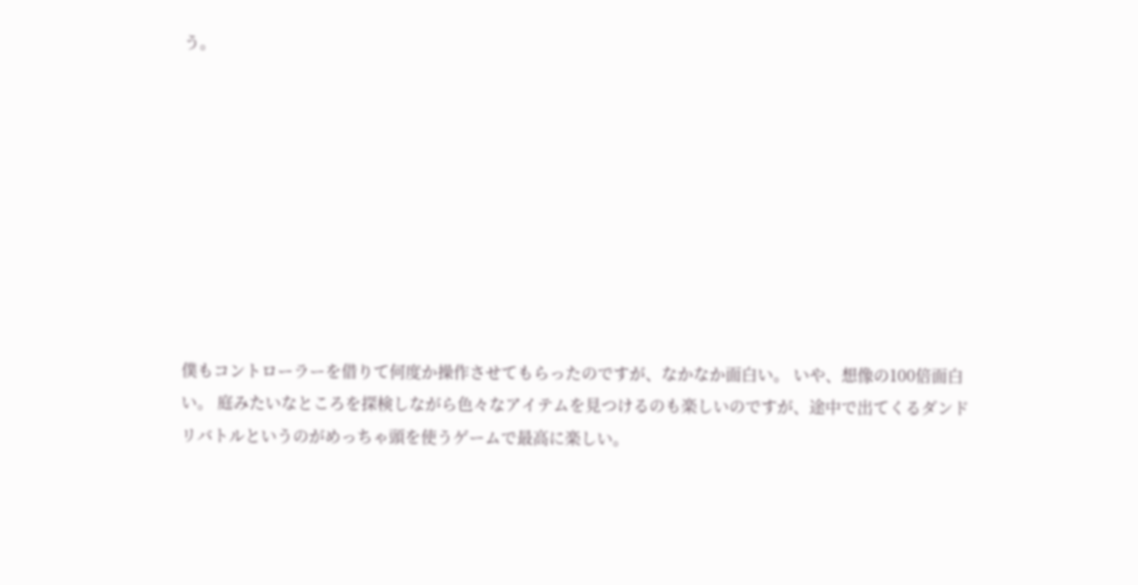う。









僕もコントローラーを借りて何度か操作させてもらったのですが、なかなか面白い。 いや、想像の100倍面白い。 庭みたいなところを探検しながら色々なアイテムを見つけるのも楽しいのですが、途中で出てくるダンドリバトルというのがめっちゃ頭を使うゲームで最高に楽しい。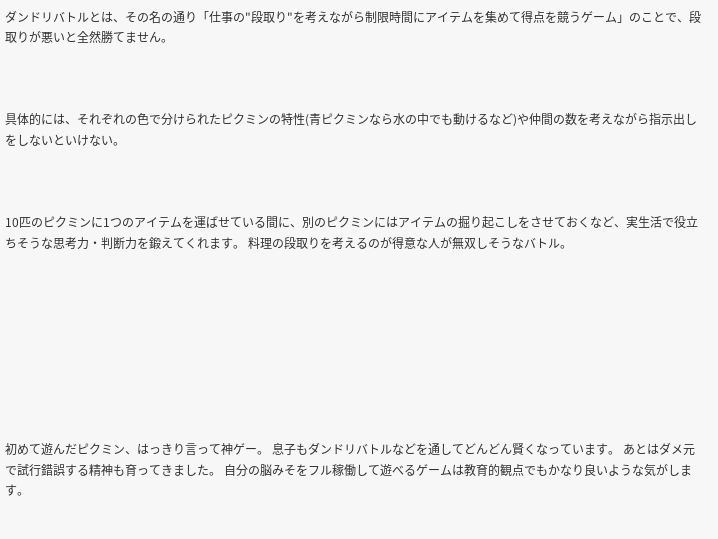ダンドリバトルとは、その名の通り「仕事の"段取り"を考えながら制限時間にアイテムを集めて得点を競うゲーム」のことで、段取りが悪いと全然勝てません。



具体的には、それぞれの色で分けられたピクミンの特性(青ピクミンなら水の中でも動けるなど)や仲間の数を考えながら指示出しをしないといけない。



10匹のピクミンに1つのアイテムを運ばせている間に、別のピクミンにはアイテムの掘り起こしをさせておくなど、実生活で役立ちそうな思考力・判断力を鍛えてくれます。 料理の段取りを考えるのが得意な人が無双しそうなバトル。









初めて遊んだピクミン、はっきり言って神ゲー。 息子もダンドリバトルなどを通してどんどん賢くなっています。 あとはダメ元で試行錯誤する精神も育ってきました。 自分の脳みそをフル稼働して遊べるゲームは教育的観点でもかなり良いような気がします。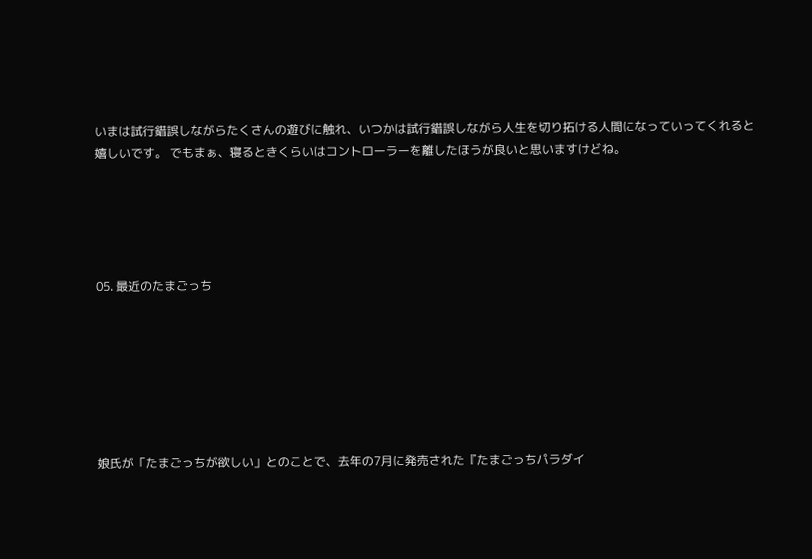いまは試行錯誤しながらたくさんの遊びに触れ、いつかは試行錯誤しながら人生を切り拓ける人間になっていってくれると嬉しいです。 でもまぁ、寝るときくらいはコントローラーを離したほうが良いと思いますけどね。





05. 最近のたまごっち







娘氏が「たまごっちが欲しい」とのことで、去年の7月に発売された『たまごっちパラダイ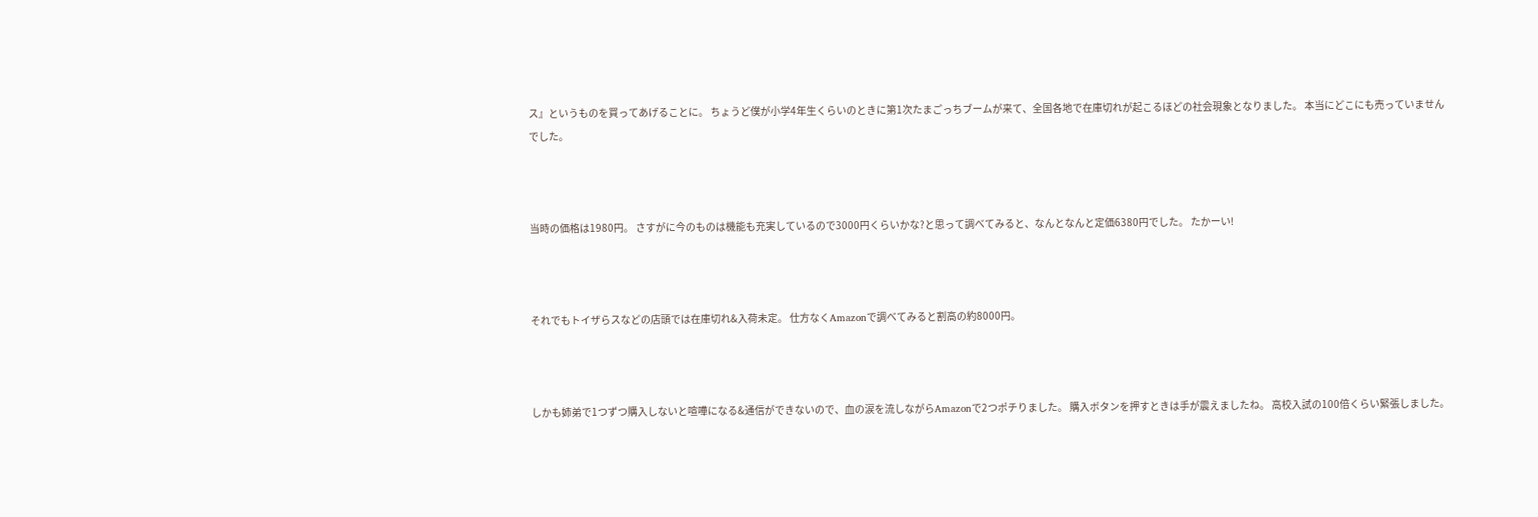ス』というものを買ってあげることに。 ちょうど僕が小学4年生くらいのときに第1次たまごっちブームが来て、全国各地で在庫切れが起こるほどの社会現象となりました。 本当にどこにも売っていませんでした。



当時の価格は1980円。 さすがに今のものは機能も充実しているので3000円くらいかな?と思って調べてみると、なんとなんと定価6380円でした。 たかーい!



それでもトイザらスなどの店頭では在庫切れ&入荷未定。 仕方なくAmazonで調べてみると割高の約8000円。



しかも姉弟で1つずつ購入しないと喧嘩になる&通信ができないので、血の涙を流しながらAmazonで2つポチりました。 購入ボタンを押すときは手が震えましたね。 高校入試の100倍くらい緊張しました。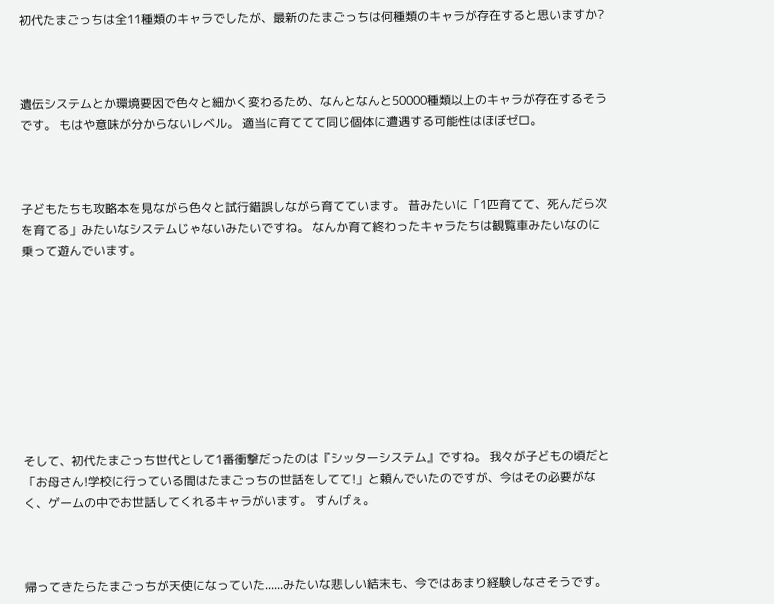初代たまごっちは全11種類のキャラでしたが、最新のたまごっちは何種類のキャラが存在すると思いますか?



遺伝システムとか環境要因で色々と細かく変わるため、なんとなんと50000種類以上のキャラが存在するそうです。 もはや意味が分からないレベル。 適当に育ててて同じ個体に遭遇する可能性はほぼゼロ。



子どもたちも攻略本を見ながら色々と試行錯誤しながら育てています。 昔みたいに「1匹育てて、死んだら次を育てる」みたいなシステムじゃないみたいですね。 なんか育て終わったキャラたちは観覧車みたいなのに乗って遊んでいます。









そして、初代たまごっち世代として1番衝撃だったのは『シッターシステム』ですね。 我々が子どもの頃だと「お母さん!学校に行っている間はたまごっちの世話をしてて!」と頼んでいたのですが、今はその必要がなく、ゲームの中でお世話してくれるキャラがいます。 すんげぇ。



帰ってきたらたまごっちが天使になっていた......みたいな悲しい結末も、今ではあまり経験しなさそうです。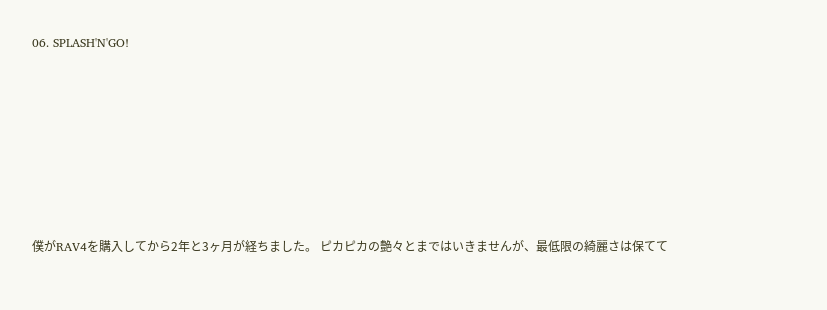06. SPLASH'N'GO!







僕がRAV4を購入してから2年と3ヶ月が経ちました。 ピカピカの艶々とまではいきませんが、最低限の綺麗さは保てて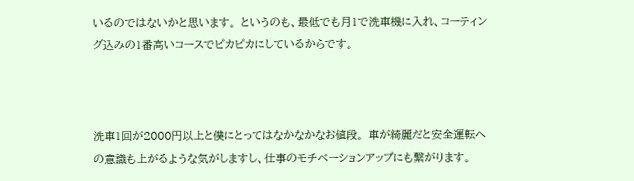いるのではないかと思います。 というのも、最低でも月1で洗車機に入れ、コーティング込みの1番高いコースでピカピカにしているからです。



洗車1回が2000円以上と僕にとってはなかなかなお値段。 車が綺麗だと安全運転への意識も上がるような気がしますし、仕事のモチベーションアップにも繋がります。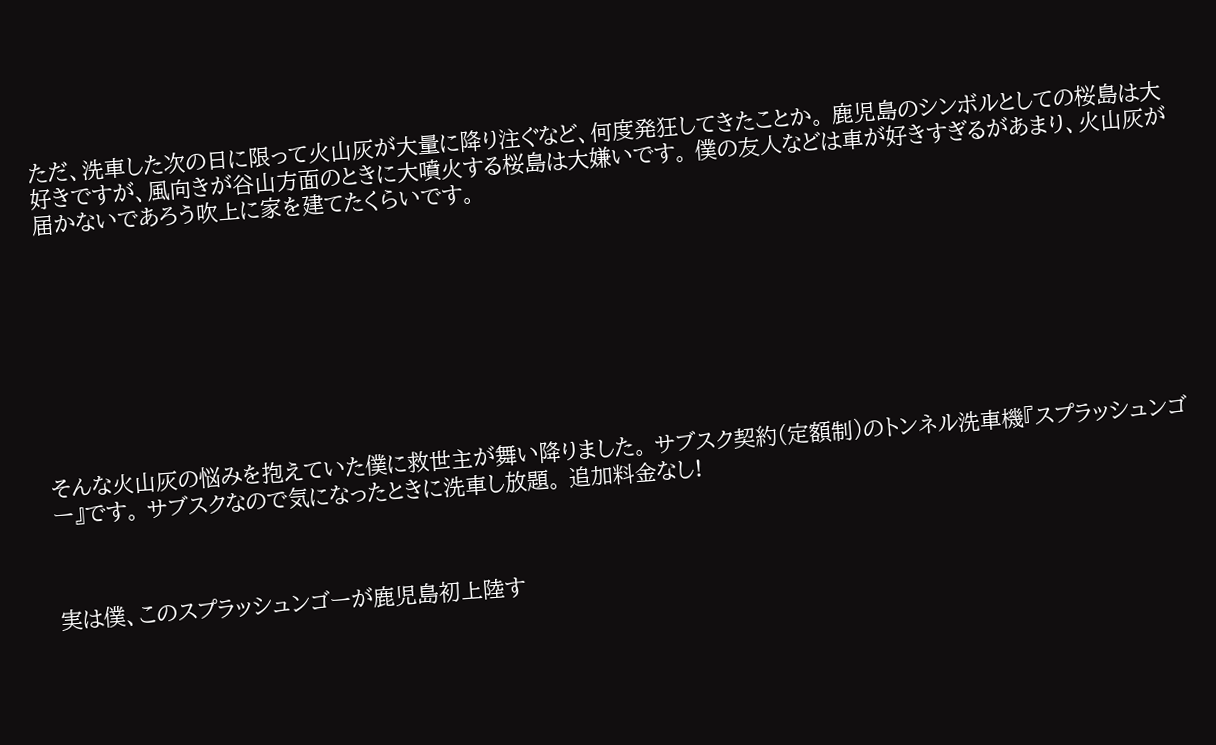ただ、洗車した次の日に限って火山灰が大量に降り注ぐなど、何度発狂してきたことか。 鹿児島のシンボルとしての桜島は大好きですが、風向きが谷山方面のときに大噴火する桜島は大嫌いです。 僕の友人などは車が好きすぎるがあまり、火山灰が届かないであろう吹上に家を建てたくらいです。









そんな火山灰の悩みを抱えていた僕に救世主が舞い降りました。 サブスク契約(定額制)のトンネル洗車機『スプラッシュンゴー』です。 サブスクなので気になったときに洗車し放題。 追加料金なし!



実は僕、このスプラッシュンゴーが鹿児島初上陸す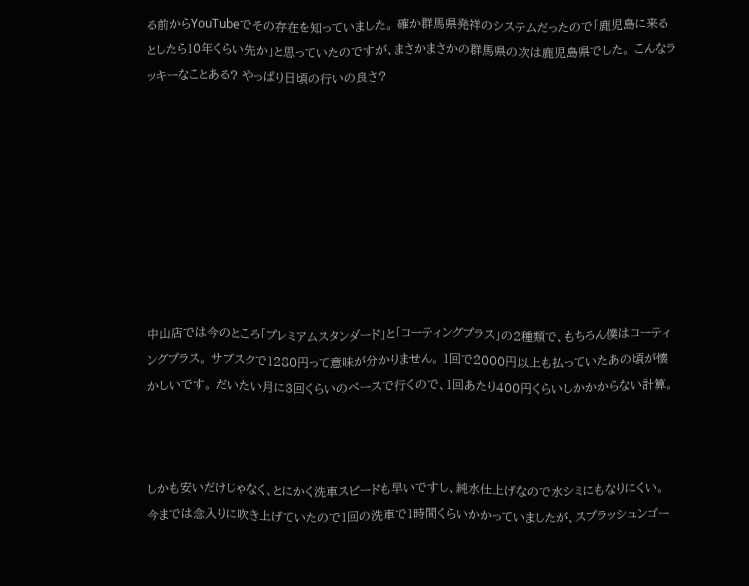る前からYouTubeでその存在を知っていました。 確か群馬県発祥のシステムだったので「鹿児島に来るとしたら10年くらい先か」と思っていたのですが、まさかまさかの群馬県の次は鹿児島県でした。 こんなラッキーなことある? やっぱり日頃の行いの良さ?









中山店では今のところ「プレミアムスタンダード」と「コーティングプラス」の2種類で、もちろん僕はコーティングプラス。 サブスクで1280円って意味が分かりません。 1回で2000円以上も払っていたあの頃が懐かしいです。 だいたい月に3回くらいのペースで行くので、1回あたり400円くらいしかかからない計算。



しかも安いだけじゃなく、とにかく洗車スピードも早いですし、純水仕上げなので水シミにもなりにくい。 今までは念入りに吹き上げていたので1回の洗車で1時間くらいかかっていましたが、スプラッシュンゴー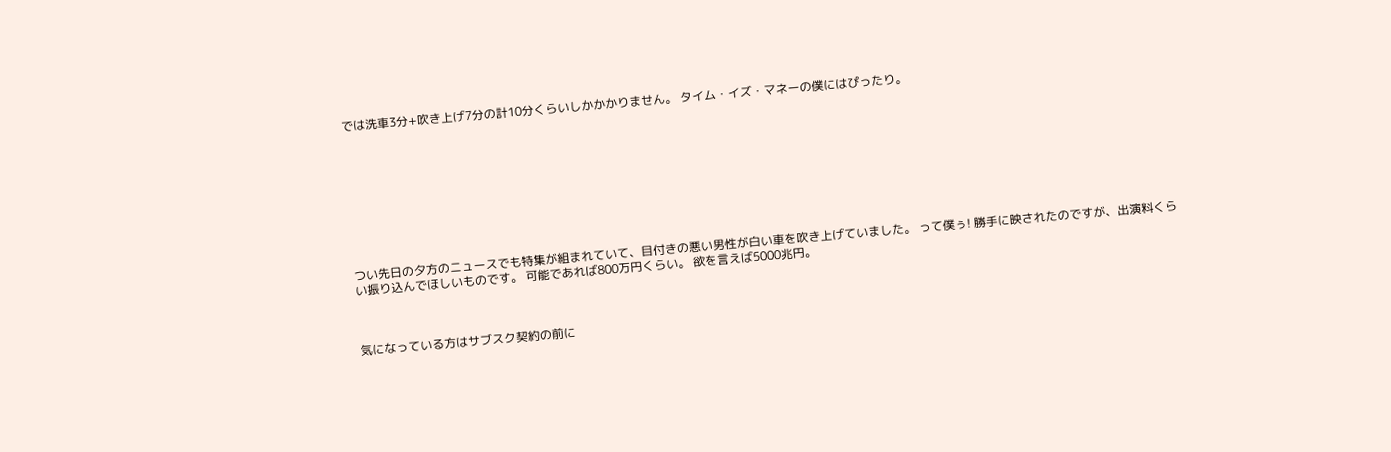では洗車3分+吹き上げ7分の計10分くらいしかかかりません。 タイム・イズ・マネーの僕にはぴったり。









つい先日の夕方のニュースでも特集が組まれていて、目付きの悪い男性が白い車を吹き上げていました。 って僕ぅ! 勝手に映されたのですが、出演料くらい振り込んでほしいものです。 可能であれば800万円くらい。 欲を言えば5000兆円。



気になっている方はサブスク契約の前に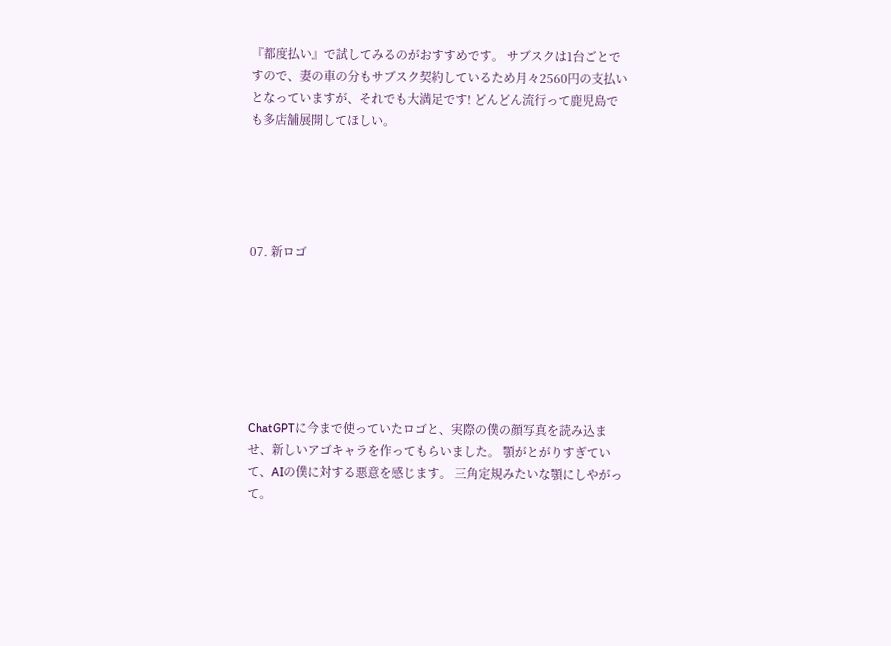『都度払い』で試してみるのがおすすめです。 サブスクは1台ごとですので、妻の車の分もサブスク契約しているため月々2560円の支払いとなっていますが、それでも大満足です! どんどん流行って鹿児島でも多店舗展開してほしい。





07. 新ロゴ







ChatGPTに今まで使っていたロゴと、実際の僕の顔写真を読み込ませ、新しいアゴキャラを作ってもらいました。 顎がとがりすぎていて、AIの僕に対する悪意を感じます。 三角定規みたいな顎にしやがって。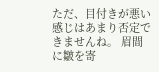ただ、目付きが悪い感じはあまり否定できませんね。 眉間に皺を寄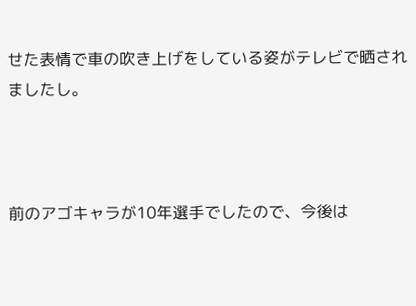せた表情で車の吹き上げをしている姿がテレビで晒されましたし。



前のアゴキャラが10年選手でしたので、今後は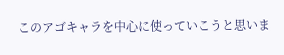このアゴキャラを中心に使っていこうと思いま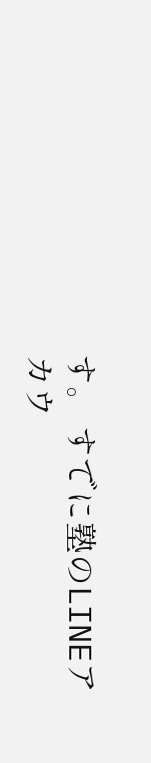す。 すでに塾のLINEアカウ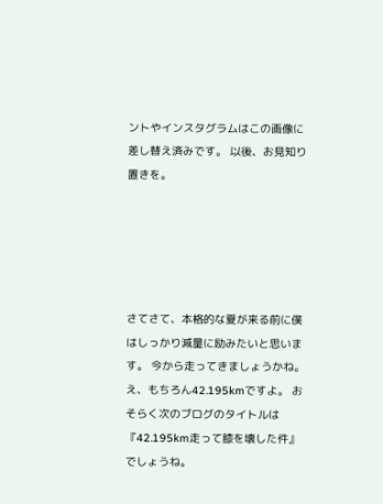ントやインスタグラムはこの画像に差し替え済みです。 以後、お見知り置きを。





さてさて、本格的な夏が来る前に僕はしっかり減量に励みたいと思います。 今から走ってきましょうかね。 え、もちろん42.195kmですよ。 おそらく次のブログのタイトルは『42.195km走って膝を壊した件』でしょうね。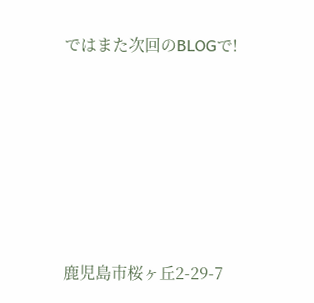ではまた次回のBLOGで!







鹿児島市桜ヶ丘2-29-7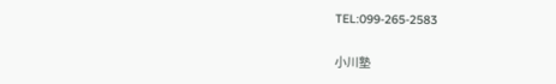TEL:099-265-2583

小川塾